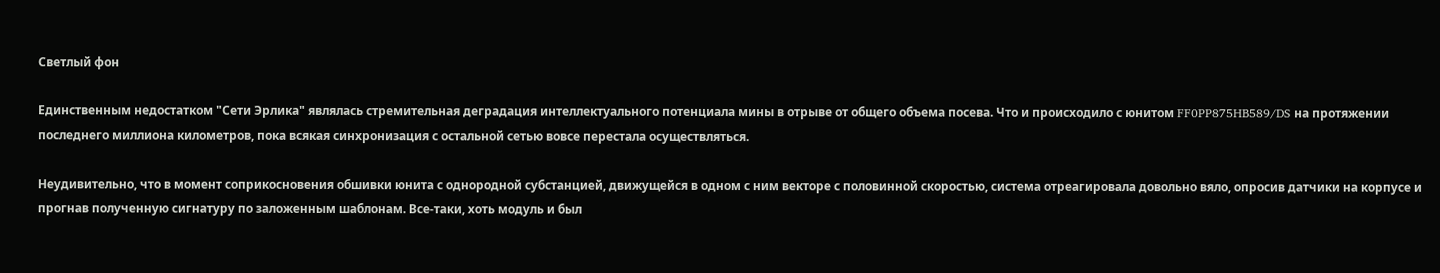Светлый фон

Единственным недостатком "Сети Эрлика" являлась стремительная деградация интеллектуального потенциала мины в отрыве от общего объема посева. Что и происходило с юнитом FF0PP875HB589/DS на протяжении последнего миллиона километров, пока всякая синхронизация с остальной сетью вовсе перестала осуществляться.

Неудивительно, что в момент соприкосновения обшивки юнита с однородной субстанцией, движущейся в одном с ним векторе с половинной скоростью, система отреагировала довольно вяло, опросив датчики на корпусе и прогнав полученную сигнатуру по заложенным шаблонам. Все-таки, хоть модуль и был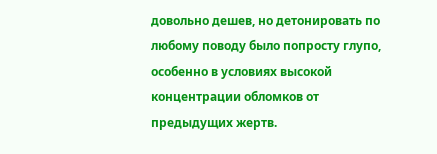довольно дешев, но детонировать по любому поводу было попросту глупо, особенно в условиях высокой концентрации обломков от предыдущих жертв.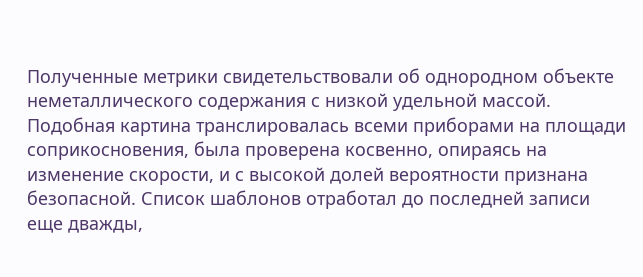Полученные метрики свидетельствовали об однородном объекте неметаллического содержания с низкой удельной массой. Подобная картина транслировалась всеми приборами на площади соприкосновения, была проверена косвенно, опираясь на изменение скорости, и с высокой долей вероятности признана безопасной. Список шаблонов отработал до последней записи еще дважды,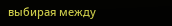выбирая между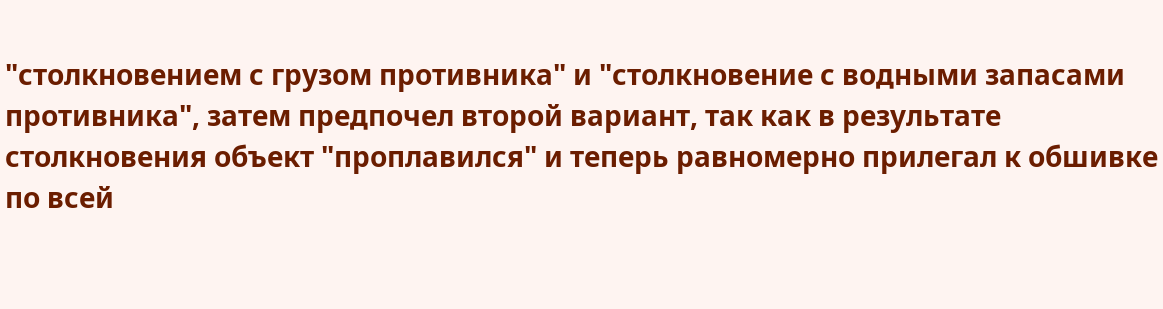"столкновением с грузом противника" и "столкновение с водными запасами противника", затем предпочел второй вариант, так как в результате столкновения объект "проплавился" и теперь равномерно прилегал к обшивке по всей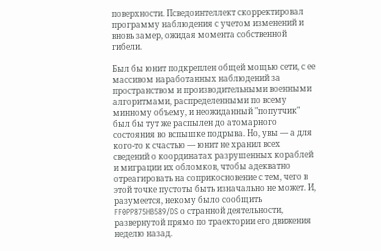поверхности. Псведоинтеллект скорректировал программу наблюдения с учетом изменений и вновь замер, ожидая момента собственной гибели.

Был бы юнит подкреплен общей мощью сети, с ее массивом наработанных наблюдений за пространством и производительными военными алгоритмами, распределенными по всему минному объему, и неожиданный "попутчик" был бы тут же распылен до атомарного состояния во вспышке подрыва. Но, увы — а для кого-то к счастью — юнит не хранил всех сведений о координатах разрушенных кораблей и миграции их обломков, чтобы адекватно отреагировать на соприкосновение с тем, чего в этой точке пустоты быть изначально не может. И, разумеется, некому было сообщить FF0PP875HB589/DS о странной деятельности, развернутой прямо по траектории его движения неделю назад.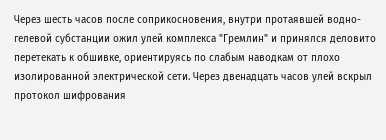Через шесть часов после соприкосновения, внутри протаявшей водно-гелевой субстанции ожил улей комплекса "Гремлин" и принялся деловито перетекать к обшивке, ориентируясь по слабым наводкам от плохо изолированной электрической сети. Через двенадцать часов улей вскрыл протокол шифрования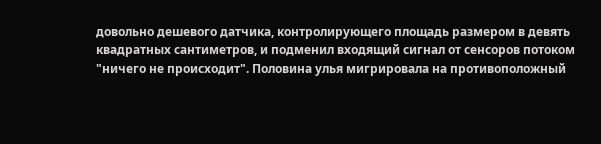довольно дешевого датчика, контролирующего площадь размером в девять квадратных сантиметров, и подменил входящий сигнал от сенсоров потоком "ничего не происходит". Половина улья мигрировала на противоположный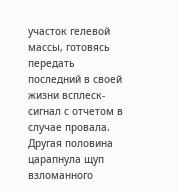участок гелевой массы, готовясь передать последний в своей жизни всплеск-сигнал с отчетом в случае провала. Другая половина царапнула щуп взломанного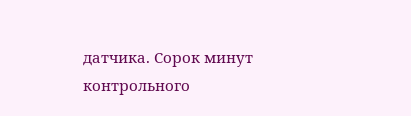датчика. Сорок минут контрольного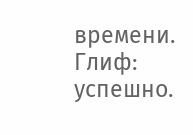времени. Глиф: успешно.